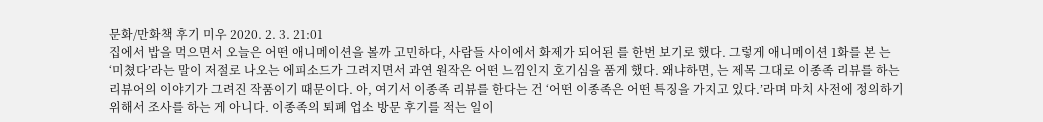문화/만화책 후기 미우 2020. 2. 3. 21:01
집에서 밥을 먹으면서 오늘은 어떤 애니메이션을 볼까 고민하다, 사람들 사이에서 화제가 되어된 를 한번 보기로 했다. 그렇게 애니메이션 1화를 본 는 ‘미쳤다’라는 말이 저절로 나오는 에피소드가 그려지면서 과연 원작은 어떤 느낌인지 호기심을 품게 했다. 왜냐하면, 는 제목 그대로 이종족 리뷰를 하는 리뷰어의 이야기가 그려진 작품이기 때문이다. 아, 여기서 이종족 리뷰를 한다는 건 ‘어떤 이종족은 어떤 특징을 가지고 있다.’라며 마치 사전에 정의하기 위해서 조사를 하는 게 아니다. 이종족의 퇴폐 업소 방문 후기를 적는 일이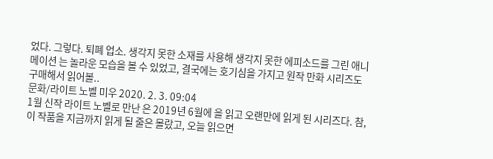었다. 그렇다. 퇴폐 업소. 생각지 못한 소재를 사용해 생각지 못한 에피소드를 그린 애니메이션 는 놀라운 모습을 볼 수 있었고, 결국에는 호기심을 가지고 원작 만화 시리즈도 구매해서 읽어볼..
문화/라이트 노벨 미우 2020. 2. 3. 09:04
1월 신작 라이트 노벨로 만난 은 2019년 6월에 을 읽고 오랜만에 읽게 된 시리즈다. 참, 이 작품을 지금까지 읽게 될 줄은 몰랐고, 오늘 읽으면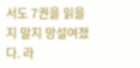서도 7권을 읽을지 말지 망설여졌다. 라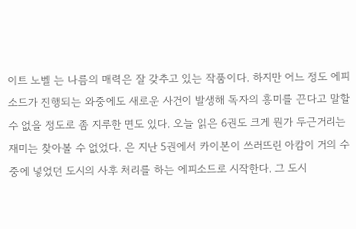이트 노벨 는 나름의 매력은 잘 갖추고 있는 작품이다. 하지만 어느 정도 에피소드가 진행되는 와중에도 새로운 사건이 발생해 독자의 흥미를 끈다고 말할 수 없을 정도로 좀 지루한 면도 있다. 오늘 읽은 6권도 크게 뭔가 두근거리는 재미는 찾아볼 수 없었다. 은 지난 5권에서 카이본이 쓰러뜨린 아캄이 거의 수중에 넣었던 도시의 사후 처리를 하는 에피소드로 시작한다. 그 도시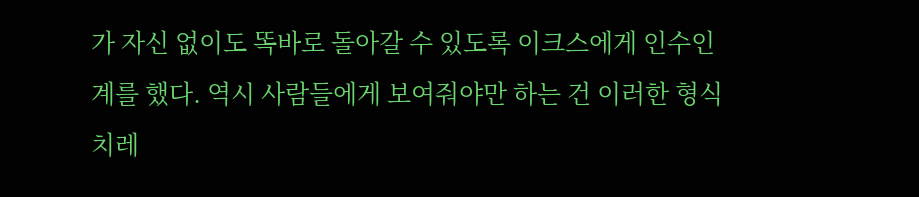가 자신 없이도 똑바로 돌아갈 수 있도록 이크스에게 인수인계를 했다. 역시 사람들에게 보여줘야만 하는 건 이러한 형식 치레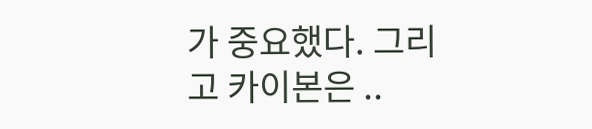가 중요했다. 그리고 카이본은 ..